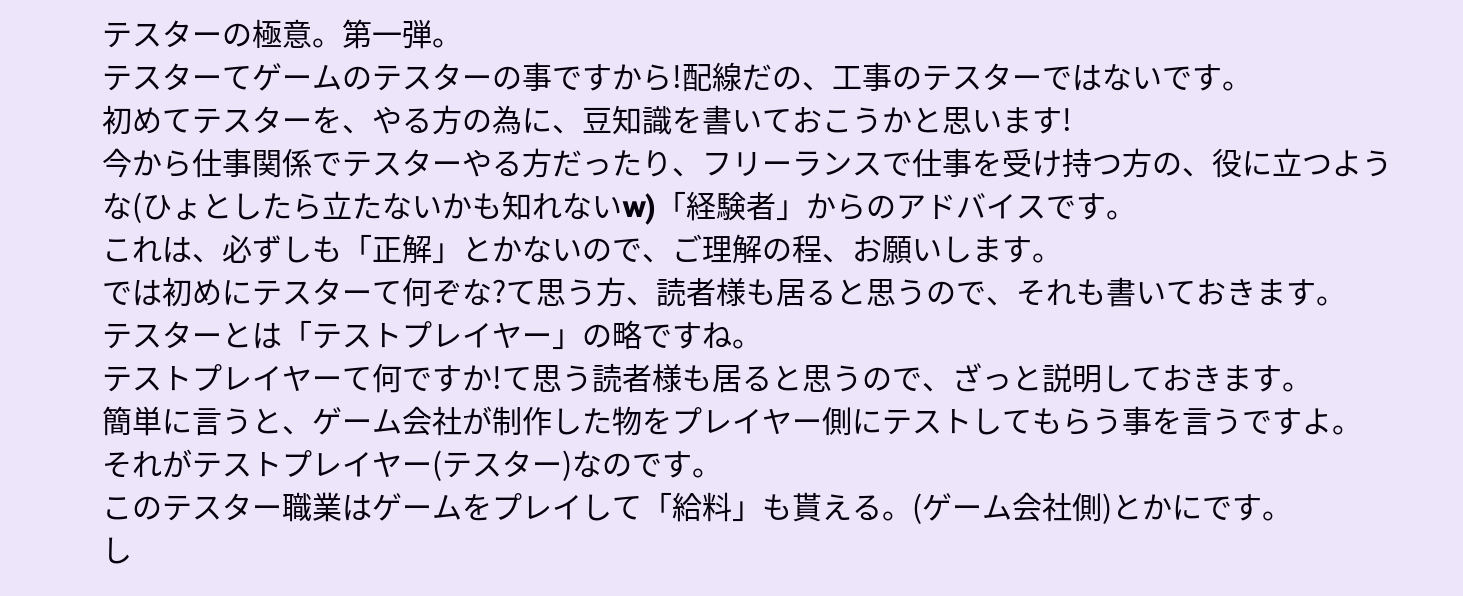テスターの極意。第一弾。
テスターてゲームのテスターの事ですから!配線だの、工事のテスターではないです。
初めてテスターを、やる方の為に、豆知識を書いておこうかと思います!
今から仕事関係でテスターやる方だったり、フリーランスで仕事を受け持つ方の、役に立つような(ひょとしたら立たないかも知れないw)「経験者」からのアドバイスです。
これは、必ずしも「正解」とかないので、ご理解の程、お願いします。
では初めにテスターて何ぞな?て思う方、読者様も居ると思うので、それも書いておきます。
テスターとは「テストプレイヤー」の略ですね。
テストプレイヤーて何ですか!て思う読者様も居ると思うので、ざっと説明しておきます。
簡単に言うと、ゲーム会社が制作した物をプレイヤー側にテストしてもらう事を言うですよ。
それがテストプレイヤー(テスター)なのです。
このテスター職業はゲームをプレイして「給料」も貰える。(ゲーム会社側)とかにです。
し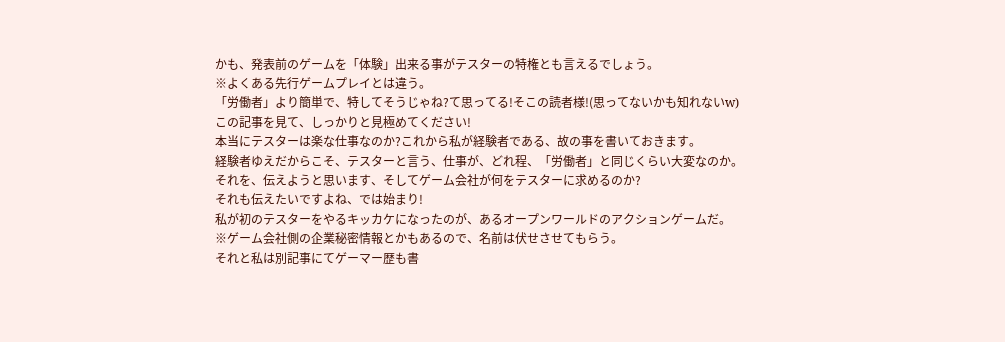かも、発表前のゲームを「体験」出来る事がテスターの特権とも言えるでしょう。
※よくある先行ゲームプレイとは違う。
「労働者」より簡単で、特してそうじゃね?て思ってる!そこの読者様!(思ってないかも知れないw)
この記事を見て、しっかりと見極めてください!
本当にテスターは楽な仕事なのか?これから私が経験者である、故の事を書いておきます。
経験者ゆえだからこそ、テスターと言う、仕事が、どれ程、「労働者」と同じくらい大変なのか。
それを、伝えようと思います、そしてゲーム会社が何をテスターに求めるのか?
それも伝えたいですよね、では始まり!
私が初のテスターをやるキッカケになったのが、あるオープンワールドのアクションゲームだ。
※ゲーム会社側の企業秘密情報とかもあるので、名前は伏せさせてもらう。
それと私は別記事にてゲーマー歴も書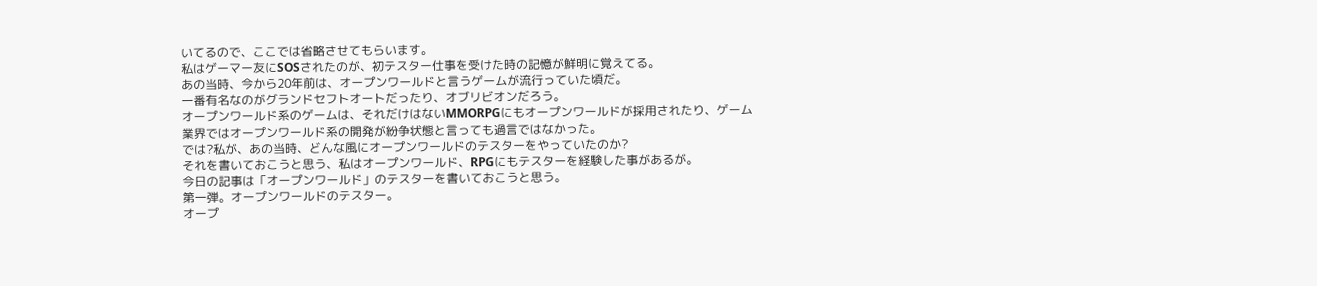いてるので、ここでは省略させてもらいます。
私はゲーマー友にSOSされたのが、初テスター仕事を受けた時の記憶が鮮明に覚えてる。
あの当時、今から20年前は、オープンワールドと言うゲームが流行っていた頃だ。
一番有名なのがグランドセフトオートだったり、オブリビオンだろう。
オープンワールド系のゲームは、それだけはないMMORPGにもオープンワールドが採用されたり、ゲーム業界ではオープンワールド系の開発が紛争状態と言っても過言ではなかった。
では?私が、あの当時、どんな風にオープンワールドのテスターをやっていたのか?
それを書いておこうと思う、私はオープンワールド、RPGにもテスターを経験した事があるが。
今日の記事は「オープンワールド」のテスターを書いておこうと思う。
第一弾。オープンワールドのテスター。
オープ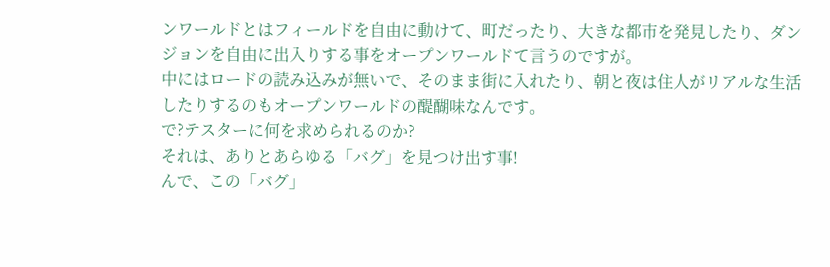ンワールドとはフィールドを自由に動けて、町だったり、大きな都市を発見したり、ダンジョンを自由に出入りする事をオープンワールドて言うのですが。
中にはロードの読み込みが無いで、そのまま街に入れたり、朝と夜は住人がリアルな生活したりするのもオープンワールドの醍醐味なんです。
で?テスターに何を求められるのか?
それは、ありとあらゆる「バグ」を見つけ出す事!
んで、この「バグ」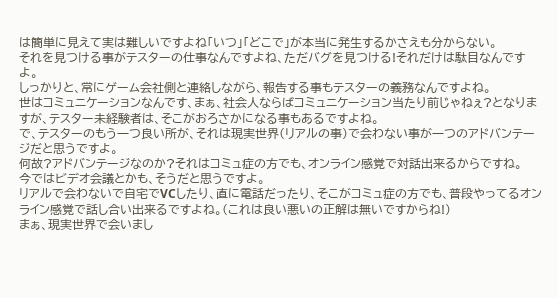は簡単に見えて実は難しいですよね「いつ」「どこで」が本当に発生するかさえも分からない。
それを見つける事がテスターの仕事なんですよね、ただバグを見つける!それだけは駄目なんですよ。
しっかりと、常にゲーム会社側と連絡しながら、報告する事もテスターの義務なんですよね。
世はコミュニケーションなんです、まぁ、社会人ならばコミュニケーション当たり前じゃねぇ?となりますが、テスター未経験者は、そこがおろさかになる事もあるですよね。
で、テスターのもう一つ良い所が、それは現実世界(リアルの事)で会わない事が一つのアドバンテージだと思うですよ。
何故?アドバンテージなのか?それはコミュ症の方でも、オンライン感覚で対話出来るからですね。
今ではビデオ会議とかも、そうだと思うですよ。
リアルで会わないで自宅でVCしたり、直に電話だったり、そこがコミュ症の方でも、普段やってるオンライン感覚で話し合い出来るですよね。(これは良い悪いの正解は無いですからね!)
まぁ、現実世界で会いまし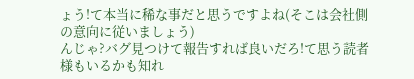ょう!て本当に稀な事だと思うですよね(そこは会社側の意向に従いましょう)
んじゃ?バグ見つけて報告すれば良いだろ!て思う読者様もいるかも知れ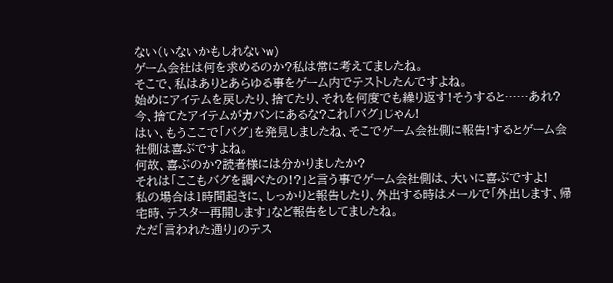ない(いないかもしれないw)
ゲーム会社は何を求めるのか?私は常に考えてましたね。
そこで、私はありとあらゆる事をゲーム内でテストしたんですよね。
始めにアイテムを戻したり、捨てたり、それを何度でも繰り返す!そうすると……あれ?今、捨てたアイテムがカバンにあるな?これ「バグ」じゃん!
はい、もうここで「バグ」を発見しましたね、そこでゲーム会社側に報告!するとゲーム会社側は喜ぶですよね。
何故、喜ぶのか?読者様には分かりましたか?
それは「ここもバグを調べたの!?」と言う事でゲーム会社側は、大いに喜ぶですよ!
私の場合は1時間起きに、しっかりと報告したり、外出する時はメールで「外出します、帰宅時、テスター再開します」など報告をしてましたね。
ただ「言われた通り」のテス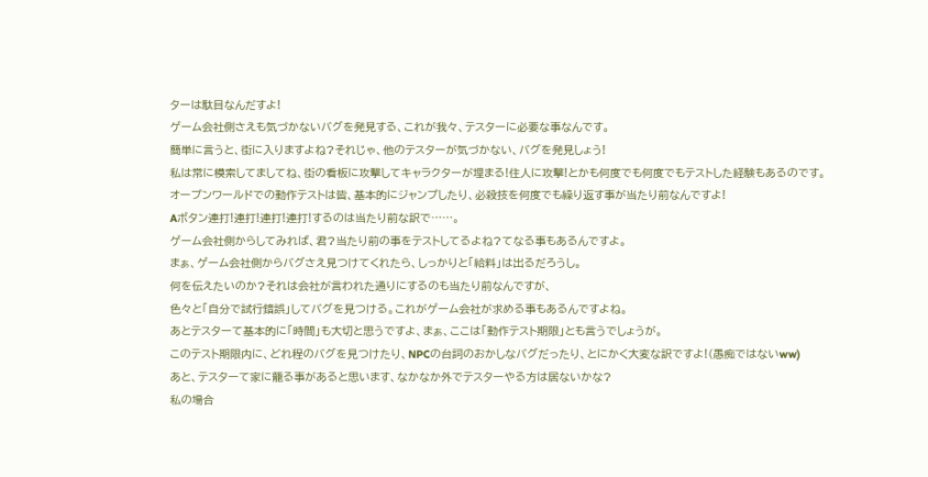ターは駄目なんだすよ!
ゲーム会社側さえも気づかないバグを発見する、これが我々、テスターに必要な事なんです。
簡単に言うと、街に入りますよね?それじゃ、他のテスターが気づかない、バグを発見しょう!
私は常に模索してましてね、街の看板に攻撃してキャラクターが埋まる!住人に攻撃!とかも何度でも何度でもテストした経験もあるのです。
オープンワールドでの動作テストは皆、基本的にジャンプしたり、必殺技を何度でも繰り返す事が当たり前なんですよ!
Aボタン連打!連打!連打!連打!するのは当たり前な訳で……。
ゲーム会社側からしてみれば、君?当たり前の事をテストしてるよね?てなる事もあるんですよ。
まぁ、ゲーム会社側からバグさえ見つけてくれたら、しっかりと「給料」は出るだろうし。
何を伝えたいのか?それは会社が言われた通りにするのも当たり前なんですが、
色々と「自分で試行錯誤」してバグを見つける。これがゲーム会社が求める事もあるんですよね。
あとテスターて基本的に「時間」も大切と思うですよ、まぁ、ここは「動作テスト期限」とも言うでしょうが。
このテスト期限内に、どれ程のバグを見つけたり、NPCの台詞のおかしなバグだったり、とにかく大変な訳ですよ!(愚痴ではないww)
あと、テスターて家に籠る事があると思います、なかなか外でテスターやる方は居ないかな?
私の場合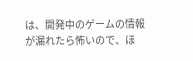は、開発中のゲームの情報が漏れたら怖いので、ほ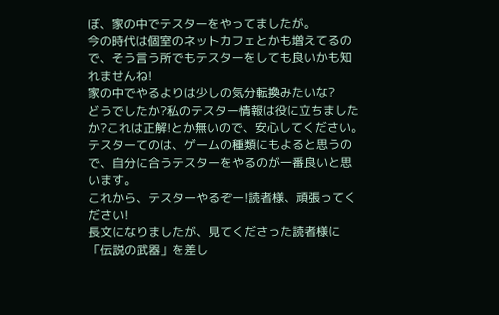ぼ、家の中でテスターをやってましたが。
今の時代は個室のネットカフェとかも増えてるので、そう言う所でもテスターをしても良いかも知れませんね!
家の中でやるよりは少しの気分転換みたいな?
どうでしたか?私のテスター情報は役に立ちましたか?これは正解!とか無いので、安心してください。
テスターてのは、ゲームの種類にもよると思うので、自分に合うテスターをやるのが一番良いと思います。
これから、テスターやるぞー!読者様、頑張ってください!
長文になりましたが、見てくださった読者様に「伝説の武器」を差し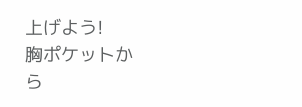上げよう!
胸ポケットから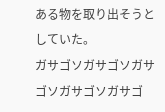ある物を取り出そうとしていた。
ガサゴソガサゴソガサゴソガサゴソガサゴ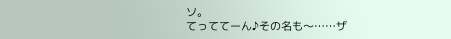ソ。
てっててーん♪その名も〜……ザ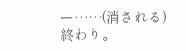ー……(消される)
終わり。